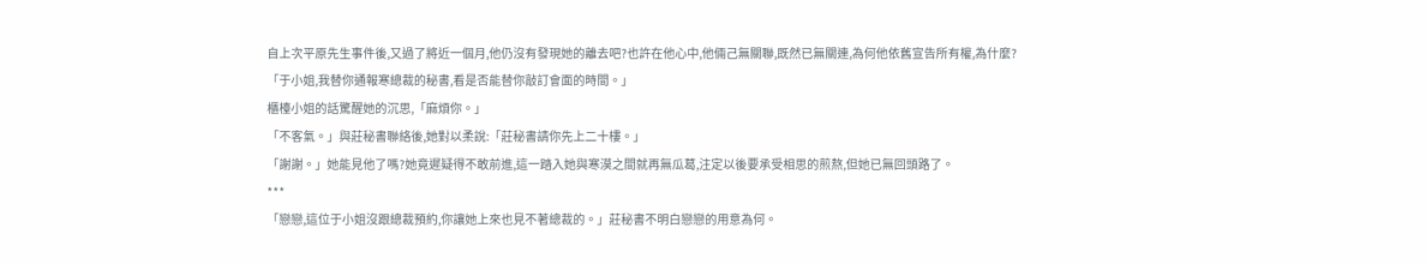自上次平原先生事件後,又過了將近一個月,他仍沒有發現她的離去吧?也許在他心中,他倆己無關聯,既然已無關連,為何他依舊宣告所有權,為什麼?
「于小姐,我替你通報寒總裁的秘書,看是否能替你敲訂會面的時間。」
櫃檯小姐的話驚醒她的沉思,「麻煩你。」
「不客氣。」與莊秘書聯絡後,她對以柔說:「莊秘書請你先上二十樓。」
「謝謝。」她能見他了嗎?她竟遲疑得不敢前進,這一踏入她與寒漠之間就再無瓜葛,注定以後要承受相思的煎熬,但她已無回頭路了。
***
「戀戀,這位于小姐沒跟總裁預約,你讓她上來也見不著總裁的。」莊秘書不明白戀戀的用意為何。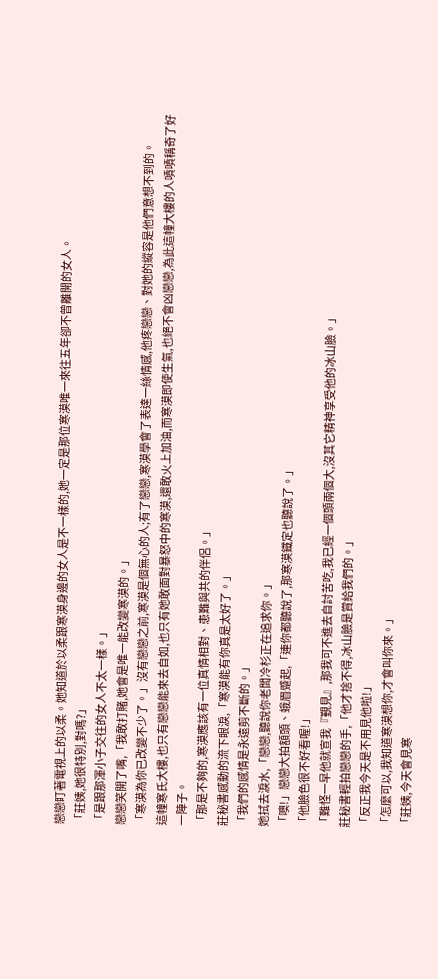戀戀盯著電視上的以柔。她知道於以柔跟寒漠身邊的女人是不一樣的,她一定是那位寒漠唯一來往五年卻不曾離開的女人。
「莊姨,她很特別,對嗎?」
「是跟那渾小子交往的女人不太一樣。」
戀戀笑開了嘴,「我敢打賭,她會是唯一能改變寒漠的。」
「寒漠為你已改變不少了。」沒有戀戀之前,寒漠是個無心的人;有了戀戀,寒漠學會了表達一絲情感,他疼戀戀、對她的縱容是他們意想不到的。
這幢寒氏大樓,也只有戀戀能來去自如,也只有她敢面對暴怒中的寒漠,還敢火上加油,而寒漠即使生氣,也絕不會凶戀戀,為此這幢大樓的人嘖嘖稱奇了好一陣子。
「那是不夠的,寒漠應該有一位真情相對、患難與共的伴侶。」
莊秘書感動的流下眼淚,「寒漠能有你真是太好了。」
「我們的感情是永遠剪不斷的。」
她拭去淚水,「戀戀,聽說你老闆冷杉正在追求你。」
「噢!」戀戀大拍額頭、蛾眉蹙起,「連你都聽說了,那寒漠鐵定也聽說了。」
「他臉色很不好看喔!」
「難怪一早他就宣我『覲見』,那我可不進去自討苦吃,我已經一個頭兩個大,沒其它精神享受他的冰山臉。」
莊秘書輕拍戀戀的手,「他才捨不得,冰山臉是賞給我們的。」
「反正我今天是不用見他啦!」
「怎麼可以,我知道寒漠想你,才會叫你來。」
「莊姨,今天會見寒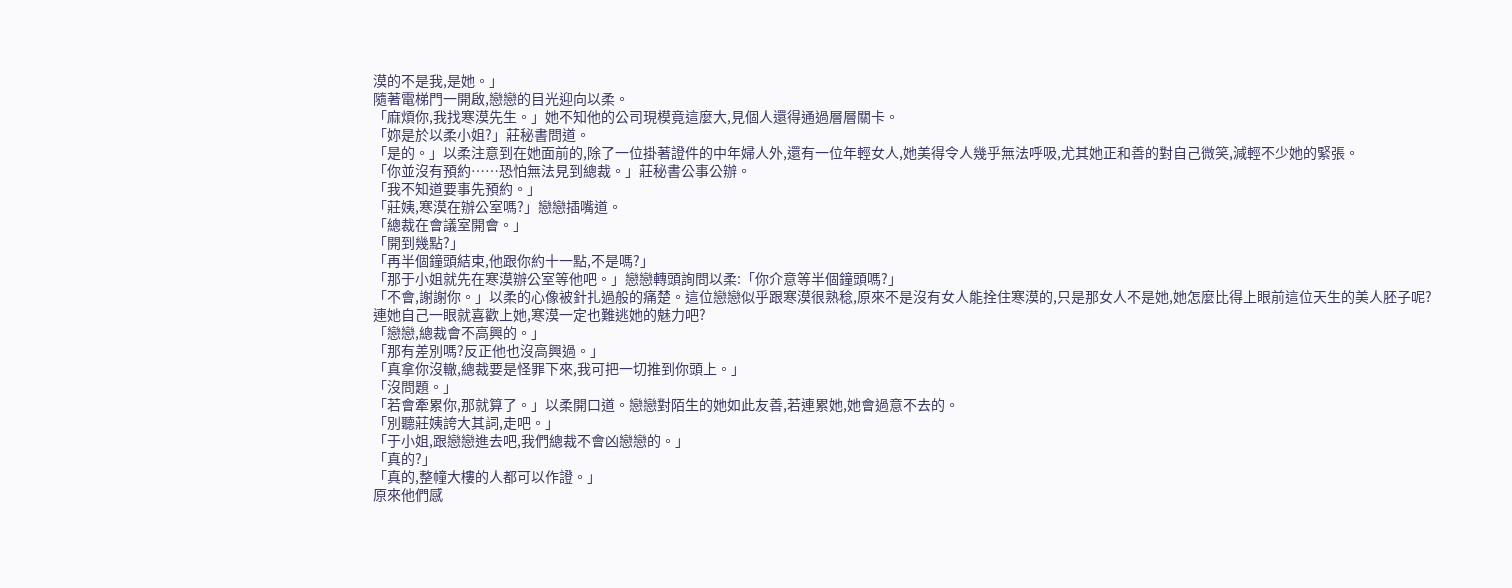漠的不是我,是她。」
隨著電梯門一開啟,戀戀的目光迎向以柔。
「麻煩你,我找寒漠先生。」她不知他的公司現模竟這麼大,見個人還得通過層層關卡。
「妳是於以柔小姐?」莊秘書問道。
「是的。」以柔注意到在她面前的,除了一位掛著證件的中年婦人外,還有一位年輕女人,她美得令人幾乎無法呼吸,尤其她正和善的對自己微笑,減輕不少她的緊張。
「你並沒有預約……恐怕無法見到總裁。」莊秘書公事公辦。
「我不知道要事先預約。」
「莊姨,寒漠在辦公室嗎?」戀戀插嘴道。
「總裁在會議室開會。」
「開到幾點?」
「再半個鐘頭結束,他跟你約十一點,不是嗎?」
「那于小姐就先在寒漠辦公室等他吧。」戀戀轉頭詢問以柔:「你介意等半個鐘頭嗎?」
「不會,謝謝你。」以柔的心像被針扎過般的痛楚。這位戀戀似乎跟寒漠很熟稔,原來不是沒有女人能拴住寒漠的,只是那女人不是她,她怎麼比得上眼前這位天生的美人胚子呢?
連她自己一眼就喜歡上她,寒漠一定也難逃她的魅力吧?
「戀戀,總裁會不高興的。」
「那有差別嗎?反正他也沒高興過。」
「真拿你沒轍,總裁要是怪罪下來,我可把一切推到你頭上。」
「沒問題。」
「若會牽累你,那就算了。」以柔開口道。戀戀對陌生的她如此友善,若連累她,她會過意不去的。
「別聽莊姨誇大其詞,走吧。」
「于小姐,跟戀戀進去吧,我們總裁不會凶戀戀的。」
「真的?」
「真的,整幢大樓的人都可以作證。」
原來他們感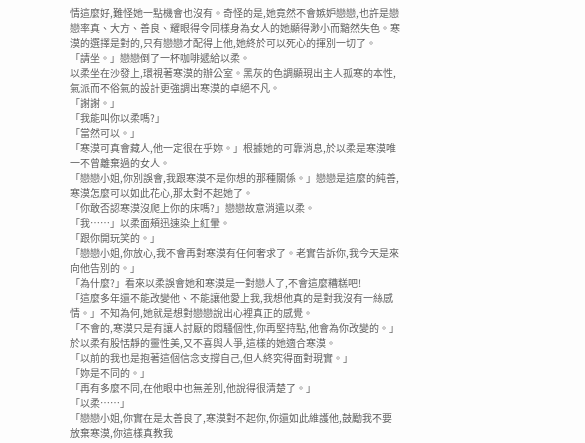情這麼好,難怪她一點機會也沒有。奇怪的是,她竟然不會嫉妒戀戀,也許是戀戀率真、大方、善良、耀眼得令同樣身為女人的她顯得渺小而黯然失色。寒漠的選擇是對的,只有戀戀才配得上他,她終於可以死心的揮別一切了。
「請坐。」戀戀倒了一杯咖啡遞給以柔。
以柔坐在沙發上,環視著寒漠的辦公室。黑灰的色調顯現出主人孤寒的本性,氣派而不俗氣的設計更強調出寒漠的卓絕不凡。
「謝謝。」
「我能叫你以柔嗎?」
「當然可以。」
「寒漠可真會藏人,他一定很在乎妳。」根據她的可靠消息,於以柔是寒漠唯一不曾離棄過的女人。
「戀戀小姐,你別誤會,我跟寒漠不是你想的那種關係。」戀戀是這麼的純善,寒漠怎麼可以如此花心,那太對不起她了。
「你敢否認寒漠沒爬上你的床嗎?」戀戀故意消遣以柔。
「我……」以柔面頰迅速染上紅暈。
「跟你開玩笑的。」
「戀戀小姐,你放心,我不會再對寒漠有任何奢求了。老實告訴你,我今天是來向他告別的。」
「為什麼?」看來以柔誤會她和寒漠是一對戀人了,不會這麼糟糕吧!
「這麼多年還不能改變他、不能讓他愛上我,我想他真的是對我沒有一絲感情。」不知為何,她就是想對戀戀說出心裡真正的感覺。
「不會的,寒漠只是有讓人討厭的悶騷個性,你再堅持點,他會為你改變的。」於以柔有股恬靜的靈性美,又不喜與人爭,這樣的她適合寒漠。
「以前的我也是抱著這個信念支撐自己,但人終究得面對現實。」
「妳是不同的。」
「再有多麼不同,在他眼中也無差別,他說得很清楚了。」
「以柔……」
「戀戀小姐,你實在是太善良了,寒漠對不起你,你還如此維護他,鼓勵我不要放棄寒漠,你這樣真教我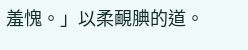羞愧。」以柔靦腆的道。